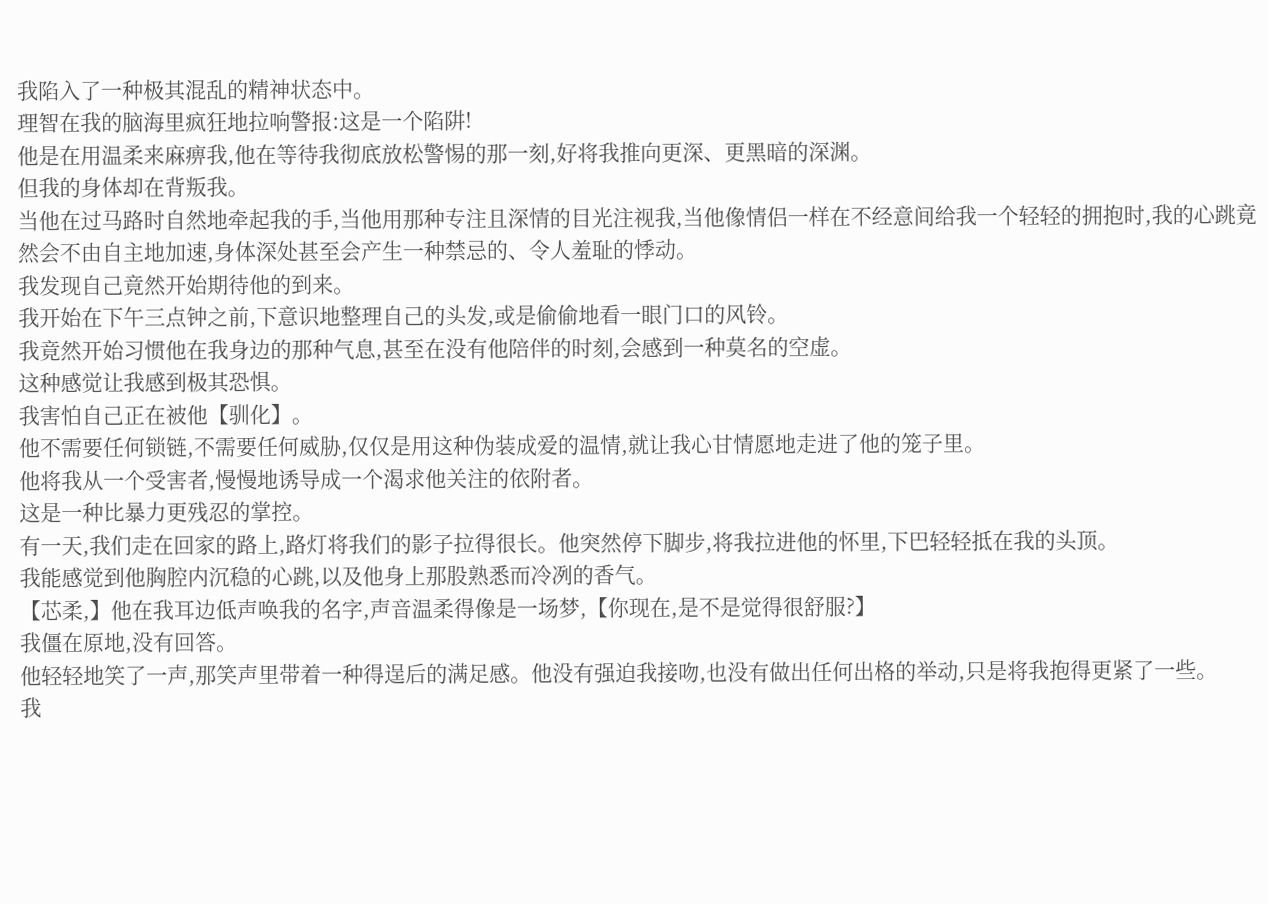我陷入了一种极其混乱的精神状态中。
理智在我的脑海里疯狂地拉响警报:这是一个陷阱!
他是在用温柔来麻痹我,他在等待我彻底放松警惕的那一刻,好将我推向更深、更黑暗的深渊。
但我的身体却在背叛我。
当他在过马路时自然地牵起我的手,当他用那种专注且深情的目光注视我,当他像情侣一样在不经意间给我一个轻轻的拥抱时,我的心跳竟然会不由自主地加速,身体深处甚至会产生一种禁忌的、令人羞耻的悸动。
我发现自己竟然开始期待他的到来。
我开始在下午三点钟之前,下意识地整理自己的头发,或是偷偷地看一眼门口的风铃。
我竟然开始习惯他在我身边的那种气息,甚至在没有他陪伴的时刻,会感到一种莫名的空虚。
这种感觉让我感到极其恐惧。
我害怕自己正在被他【驯化】。
他不需要任何锁链,不需要任何威胁,仅仅是用这种伪装成爱的温情,就让我心甘情愿地走进了他的笼子里。
他将我从一个受害者,慢慢地诱导成一个渴求他关注的依附者。
这是一种比暴力更残忍的掌控。
有一天,我们走在回家的路上,路灯将我们的影子拉得很长。他突然停下脚步,将我拉进他的怀里,下巴轻轻抵在我的头顶。
我能感觉到他胸腔内沉稳的心跳,以及他身上那股熟悉而冷冽的香气。
【芯柔,】他在我耳边低声唤我的名字,声音温柔得像是一场梦,【你现在,是不是觉得很舒服?】
我僵在原地,没有回答。
他轻轻地笑了一声,那笑声里带着一种得逞后的满足感。他没有强迫我接吻,也没有做出任何出格的举动,只是将我抱得更紧了一些。
我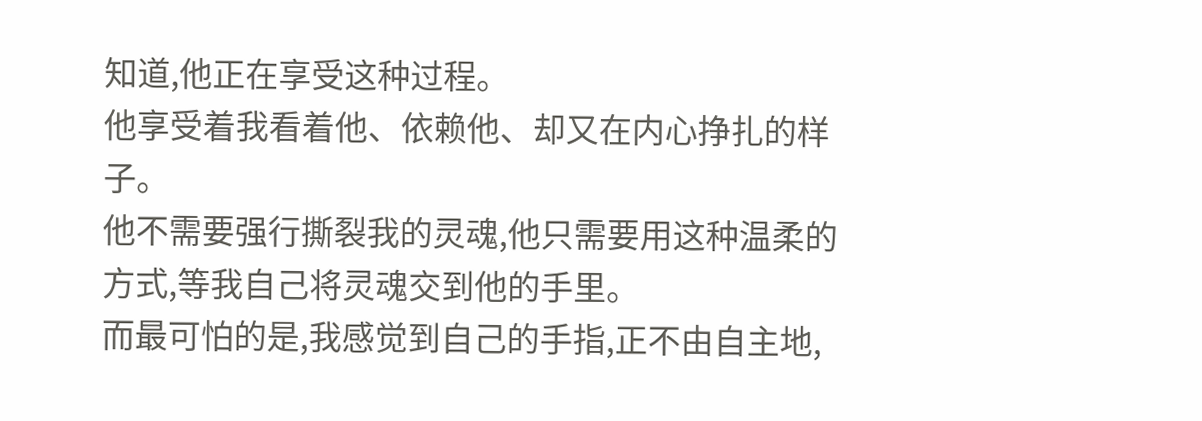知道,他正在享受这种过程。
他享受着我看着他、依赖他、却又在内心挣扎的样子。
他不需要强行撕裂我的灵魂,他只需要用这种温柔的方式,等我自己将灵魂交到他的手里。
而最可怕的是,我感觉到自己的手指,正不由自主地,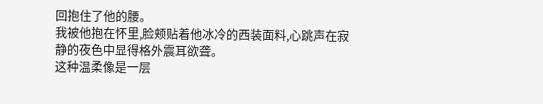回抱住了他的腰。
我被他抱在怀里,脸颊贴着他冰冷的西装面料,心跳声在寂静的夜色中显得格外震耳欲聋。
这种温柔像是一层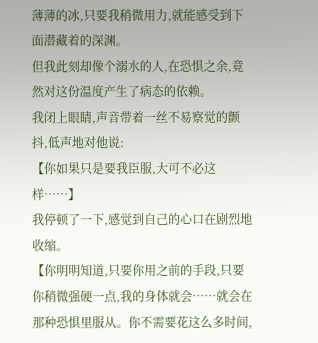薄薄的冰,只要我稍微用力,就能感受到下面潜藏着的深渊。
但我此刻却像个溺水的人,在恐惧之余,竟然对这份温度产生了病态的依赖。
我闭上眼睛,声音带着一丝不易察觉的颤抖,低声地对他说:
【你如果只是要我臣服,大可不必这样……】
我停顿了一下,感觉到自己的心口在剧烈地收缩。
【你明明知道,只要你用之前的手段,只要你稍微强硬一点,我的身体就会……就会在那种恐惧里服从。你不需要花这么多时间,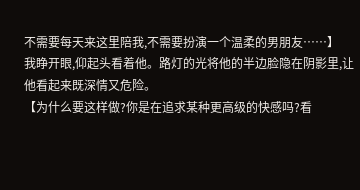不需要每天来这里陪我,不需要扮演一个温柔的男朋友……】
我睁开眼,仰起头看着他。路灯的光将他的半边脸隐在阴影里,让他看起来既深情又危险。
【为什么要这样做?你是在追求某种更高级的快感吗?看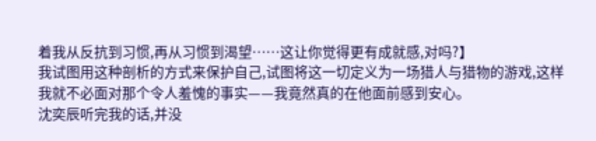着我从反抗到习惯,再从习惯到渴望……这让你觉得更有成就感,对吗?】
我试图用这种剖析的方式来保护自己,试图将这一切定义为一场猎人与猎物的游戏,这样我就不必面对那个令人羞愧的事实——我竟然真的在他面前感到安心。
沈奕辰听完我的话,并没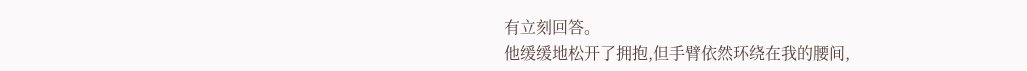有立刻回答。
他缓缓地松开了拥抱,但手臂依然环绕在我的腰间,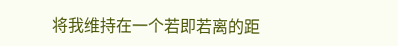将我维持在一个若即若离的距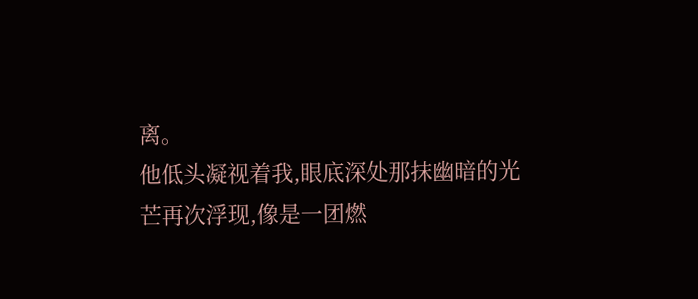离。
他低头凝视着我,眼底深处那抹幽暗的光芒再次浮现,像是一团燃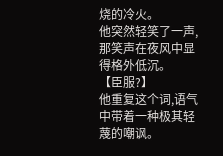烧的冷火。
他突然轻笑了一声,那笑声在夜风中显得格外低沉。
【臣服?】
他重复这个词,语气中带着一种极其轻蔑的嘲讽。